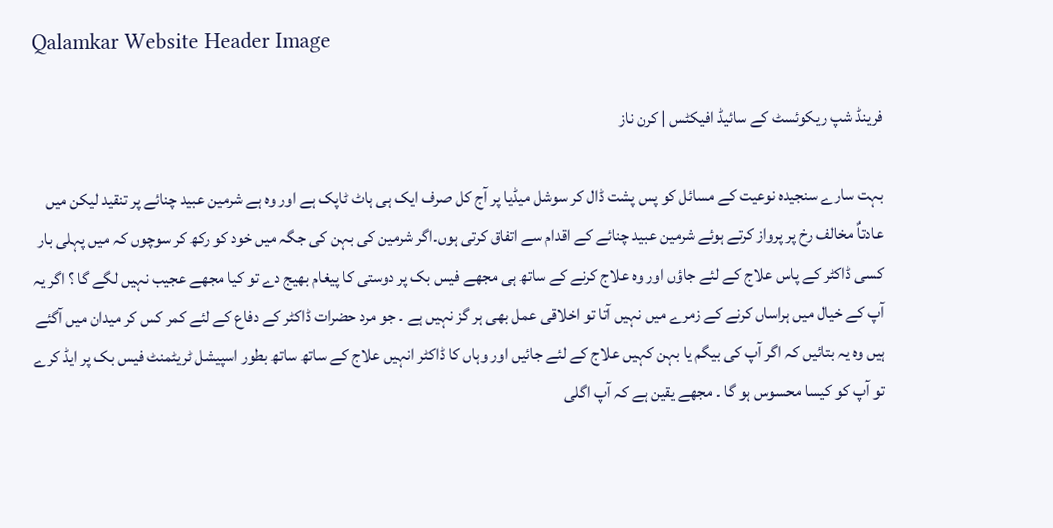Qalamkar Website Header Image

فرینڈ شپ ریکوئسٹ کے سائیڈ افیکٹس | کرن ناز

بہت سارے سنجیدہ نوعیت کے مسائل کو پس پشت ڈال کر سوشل میڈیا پر آج کل صرف ایک ہی ہاٹ ٹاپک ہے اور وہ ہے شرمین عبید چنائے پر تنقید لیکن میں عادتاٌ مخالف رخ پر پرواز کرتے ہوئے شرمین عبید چنائے کے اقدام سے اتفاق کرتی ہوں۔اگر شرمین کی بہن کی جگہ میں خود کو رکھ کر سوچوں کہ میں پہلی بار کسی ڈاکٹر کے پاس علاج کے لئے جاؤں اور وہ علاج کرنے کے ساتھ ہی مجھے فیس بک پر دوستی کا پیغام بھیج دے تو کیا مجھے عجیب نہیں لگے گا ؟ اگر یہ آپ کے خیال میں ہراساں کرنے کے زمرے میں نہیں آتا تو اخلاقی عمل بھی ہر گز نہیں ہے ۔ جو مرد حضرات ڈاکٹر کے دفاع کے لئے کمر کس کر میدان میں آگئے ہیں وہ یہ بتائیں کہ اگر آپ کی بیگم یا بہن کہیں علاج کے لئے جائیں اور وہاں کا ڈاکٹر انہیں علاج کے ساتھ ساتھ بطور اسپیشل ٹریٹمنٹ فیس بک پر ایڈ کرے تو آپ کو کیسا محسوس ہو گا ۔ مجھے یقین ہے کہ آپ اگلی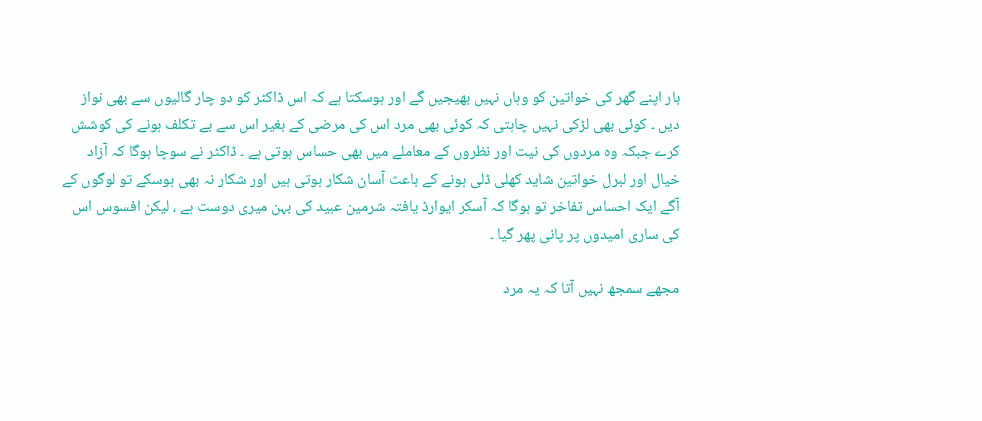بار اپنے گھر کی خواتین کو وہاں نہیں بھیجیں گے اور ہوسکتا ہے کہ اس ڈاکٹر کو دو چار گالیوں سے بھی نواز دیں ۔ کوئی بھی لڑکی نہیں چاہتی کہ کوئی بھی مرد اس کی مرضی کے بغیر اس سے بے تکلف ہونے کی کوشش کرے جبکہ وہ مردوں کی نیت اور نظروں کے معاملے میں بھی حساس ہوتی ہے ۔ ڈاکٹر نے سوچا ہوگا کہ آزاد خیال اور لبرل خواتین شاید کھلی ڈلی ہونے کے باعث آسان شکار ہوتی ہیں اور شکار نہ بھی ہوسکے تو لوگوں کے آگے ایک احساس تفاخر تو ہوگا کہ آسکر ایوارڈ یافتہ شرمین عبید کی بہن میری دوست ہے ، لیکن افسوس اس کی ساری امیدوں پر پانی پھر گیا ۔

مجھے سمجھ نہیں آتا کہ یہ مرد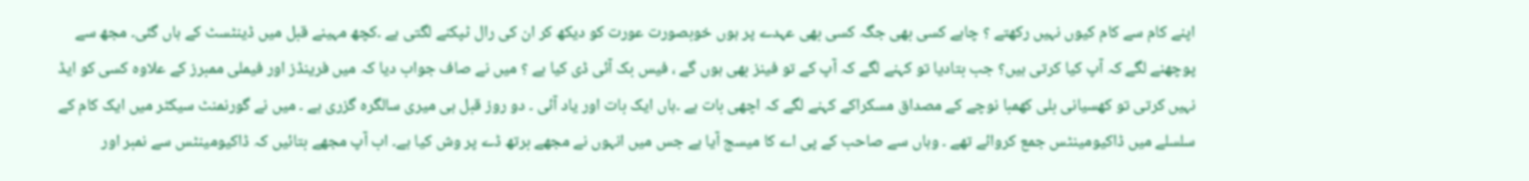اپنے کام سے کام کیوں نہیں رکھتے ؟ چاہے کسی بھی جگہ کسی بھی عہدے پر ہوں خوبصورت عورت کو دیکھ کر ان کی رال ٹپکنے لگتی ہے ۔کچھ مہینے قبل میں ڈینٹسٹ کے ہاں گئی۔ مجھ سے پوچھنے لگے کہ آپ کیا کرتی ہیں؟ جب بتادیا تو کہنے لگے کہ آپ کے تو فینز بھی ہوں گے ، فیس بک آئی ڈی کیا ہے ؟ میں نے صاف جواب دیا کہ میں فرینڈز اور فیملی ممبرز کے علاوہ کسی کو ایڈ نہیں کرتی تو کھسیانی بلی کھمبا نوچے کے مصداق مسکراکے کہنے لگے کہ اچھی بات ہے ۔ہاں ایک بات اور یاد آئی ۔ دو روز قبل ہی میری سالگرہ گزری ہے ۔ میں نے گورنمنٹ سیکٹر میں ایک کام کے سلسلے میں ڈاکیومینٹس جمع کروائے تھے ۔ وہاں سے صاحب کے پی اے کا میسج آیا ہے جس میں انہوں نے مجھے برتھ ڈے پر وش کیا ہے۔ اب آپ مجھے بتائیں کہ ڈاکیومینٹس سے نمبر اور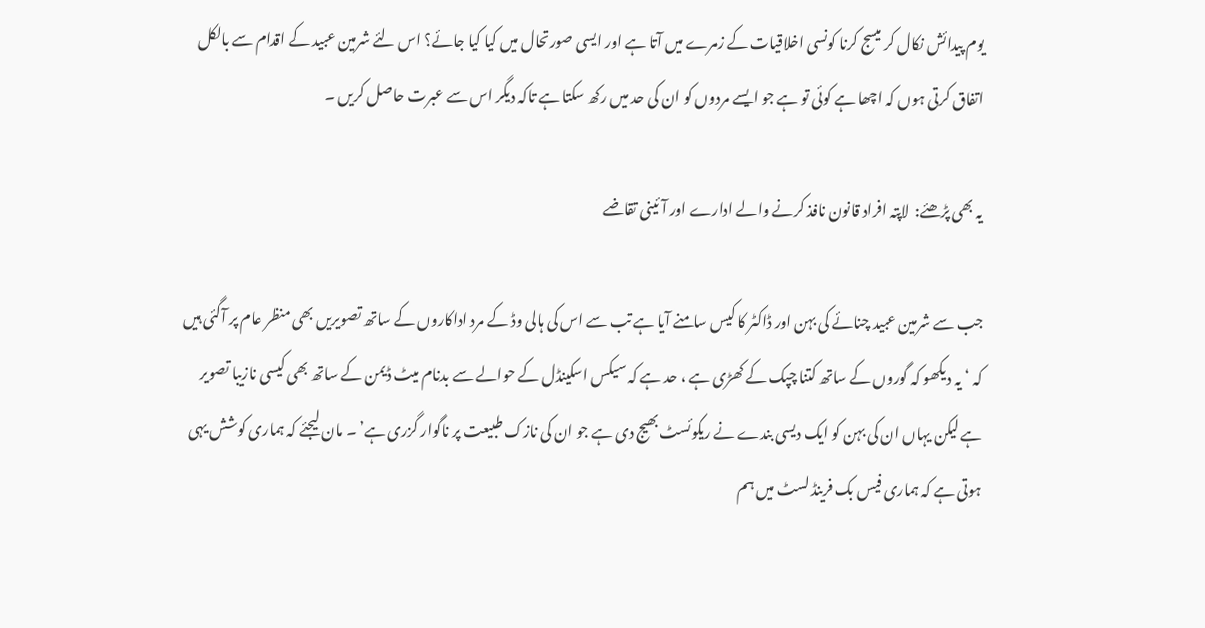یوم پیدائش نکال کر میسج کرنا کونسی اخلاقیات کے زمرے میں آتا ہے اور ایسی صورتحال میں کیا کیا جائے؟ اس لئے شرمین عبید کے اقدام سے بالکل اتفاق کرتی ہوں کہ اچھا ہے کوئی تو ہے جو ایسے مردوں کو ان کی حد میں رکھ سکتا ہے تاکہ دیگر اس سے عبرت حاصل کریں ۔

یہ بھی پڑھئے:  لاپتہ افراد قانون نافذ کرنے والے ادارے اور آئینی تقاضے

جب سے شرمین عبید چنائے کی بہن اور ڈاکٹر کا کیس سامنے آیا ہے تب سے اس کی ہالی وڈ کے مرد اداکاروں کے ساتھ تصویریں بھی منظر عام پر آگئی ہیں کہ ‘ یہ دیکھو کہ گوروں کے ساتھ کتنا چپک کے کھڑی ہے ، حد ہے کہ سیکس اسکینڈل کے حوالے سے بدنام میٹ ڈیمن کے ساتھ بھی کیسی نازیبا تصویر ہے لیکن یہاں ان کی بہن کو ایک دیسی بندے نے ریکوئسٹ بھیج دی ہے جو ان کی نازک طبیعت پر ناگوار گزری ہے’ ۔ مان لیجئے کہ ہماری کوشش یہی ہوتی ہے کہ ہماری فیس بک فرینڈ لسٹ میں ہم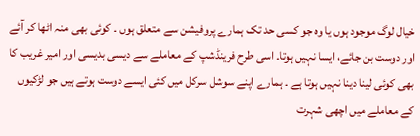خیال لوگ موجود ہوں یا وہ جو کسی حد تک ہمارے پروفیشن سے متعلق ہوں ۔ کوئی بھی منہ اٹھا کر آئے اور دوست بن جائے، ایسا نہیں ہوتا۔ اسی طرح فرینڈشپ کے معاملے سے دیسی بدیسی اور امیر غریب کا بھی کوئی لینا دینا نہیں ہوتا ہے ۔ ہمارے اپنے سوشل سرکل میں کئی ایسے دوست ہوتے ہیں جو لڑکیوں کے معاملے میں اچھی شہرت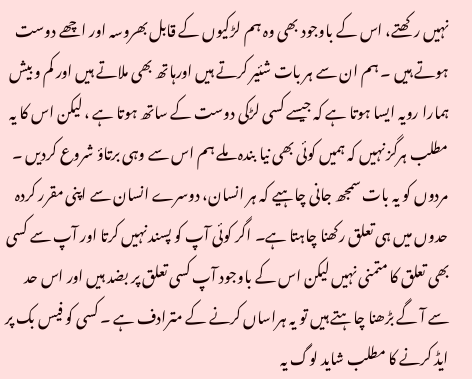نہیں رکھتے، اس کے باوجود بھی وہ ہم لڑکیوں کے قابل بھروسہ اور اچھے دوست ہوتے ہیں ۔ ہم ان سے ہر بات شئیر کرتے ہیں اورہاتھ بھی ملاتے ہیں اور کم و بیش ہمارا رویہ ایسا ہوتا ہے کہ جیسے کسی لڑکی دوست کے ساتھ ہوتا ہے ، لیکن اس کا یہ مطلب ہرگز نہیں کہ ہمیں کوئی بھی نیا بندہ ملے ہم اس سے وہی برتاؤ شروع کردیں ۔ مردوں کو یہ بات سمجھ جانی چاہیے کہ ہر انسان، دوسرے انسان سے اپنی مقرر کردہ حدوں میں ہی تعلق رکھنا چاہتا ہے۔ اگر کوئی آپ کو پسند نہیں کرتا اور آپ سے کسی بھی تعلق کا متمنی نہیں لیکن اس کے باوجود آپ کسی تعلق پر بضد ہیں اور اس حد سے آ گے بڑھنا چاہتے ہیں تو یہ ہراساں کرنے کے مترادف ہے ۔ کسی کو فیس بک پر ایڈ کرنے کا مطلب شاید لوگ یہ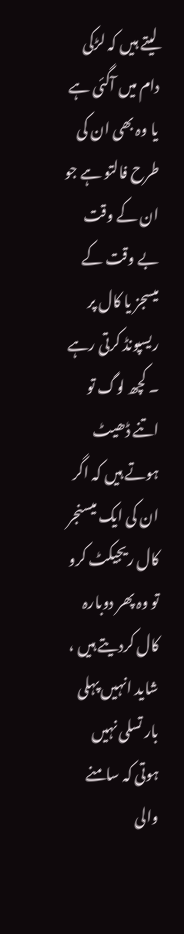لیتے ہیں کہ لڑکی دام میں آگئی ہے یا وہ بھی ان کی طرح فالتو ہے جو ان کے وقت بے وقت کے میسجز یا کال پر ریسپونڈ کرتی رہے ۔ کچھ لوگ تو اتنے ڈھیٹ ہوتے ہیں کہ اگر ان کی ایک میسنجر کال ریجیکٹ کرو تو وہ پھر دوبارہ کال کردیتے ہیں ، شاید انہیں پہلی بار تسلی نہیں ہوتی کہ سامنے والی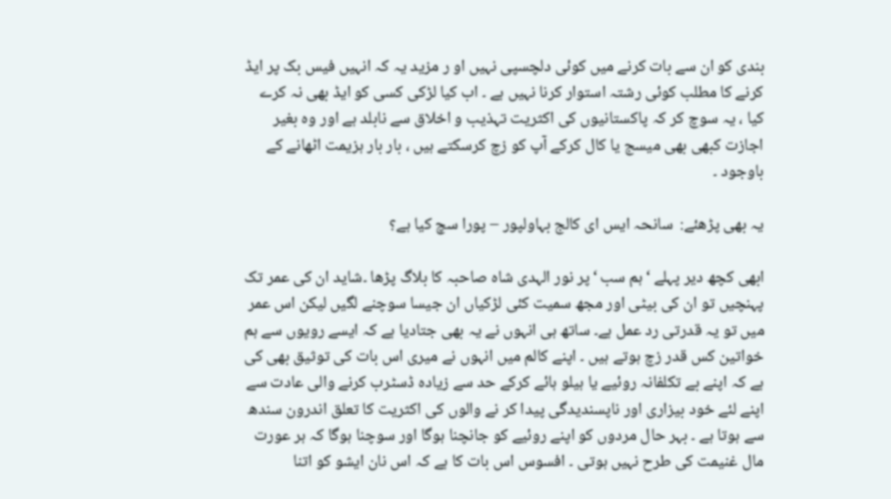بندی کو ان سے بات کرنے میں کوئی دلچسپی نہیں او ر مزید یہ کہ انہیں فیس بک پر ایڈ کرنے کا مطلب کوئی رشتہ استوار کرنا نہیں ہے ۔ اب کیا لڑکی کسی کو ایڈ بھی نہ کرے کیا ، یہ سوچ کر کہ پاکستانیوں کی اکثریت تہذیب و اخلاق سے نابلد ہے اور وہ بغیر اجازت کبھی بھی میسج یا کال کرکے آپ کو زچ کرسکتے ہیں ، بار بار ہزیمت اٹھانے کے باوجود ۔

یہ بھی پڑھئے:  سانحہ ایس ای کالج بہاولپور – پورا سچ کیا ہے؟

ابھی کچھ دیر پہلے ‘ہم سب ‘پر نور الہدی شاہ صاحبہ کا بلاگ پڑھا ۔شاید ان کی عمر تک پہنچیں تو ان کی بیٹی اور مجھ سمیت کئی لڑکیاں ان جیسا سوچنے لگیں لیکن اس عمر میں تو یہ قدرتی رد عمل ہے۔ ساتھ ہی انہوں نے یہ بھی جتادیا ہے کہ ایسے رویوں سے ہم خواتین کس قدر زچ ہوتے ہیں ۔ اپنے کالم میں انہوں نے میری اس بات کی توثیق بھی کی ہے کہ اپنے بے تکلفانہ روئیے یا ہیلو ہائے کرکے حد سے زیادہ ڈسٹرب کرنے والی عادت سے اپنے لئے خود بیزاری اور ناپسندیدگی پیدا کر نے والوں کی اکثریت کا تعلق اندرون سندھ سے ہوتا ہے ۔ بہر حال مردوں کو اپنے روئیے کو جانچنا ہوگا اور سوچنا ہوگا کہ ہر عورت مال غنیمت کی طرح نہیں ہوتی ۔ افسوس اس بات کا ہے کہ اس نان ایشو کو اتنا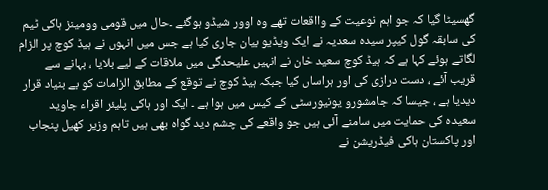گھسیٹا گیا کہ جو اہم نوعیت کے وااقعات تھے وہ اوور شیڈو ہوگئے ۔حال میں قومی وومینز ہاکی ٹیم کی سابقہ گول کیپر سیدہ سعدیہ نے ایک ویڈیو بیان جاری کیا ہے جس میں انہوں نے ہیڈ کوچ پر الزام لگاتے ہوئے کہا ہے کہ ہیڈ کوچ سعید خان نے انہیں علیحدگی میں ملاقات کے لیے بلایا ، بہانے سے قریب آئے ، دست درازی کی اور ہراساں کیا جبکہ ہیڈ کوچ نے توقع کے مطابق الزامات کو بے بنیاد قرار دیدیا ہے ، جیسا کہ جامشورو یونیورسٹی کے کیس میں ہوا ہے ۔ ایک اور ہاکی پلیئر اقراء جاوید سعیدہ کی حمایت میں سامنے آئی ہیں جو واقعے کی چشم دید گواہ بھی ہیں تاہم وزیر کھیل پنجاب اور پاکستان ہاکی فیڈریشن نے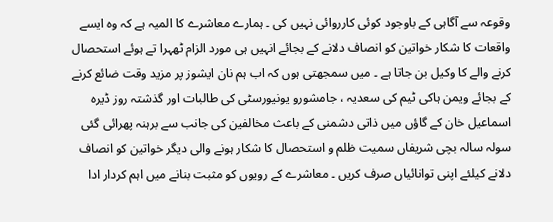وقوعہ سے آگاہی کے باوجود کوئی کارروائی نہیں کی ۔ ہمارے معاشرے کا المیہ ہے کہ وہ ایسے واقعات کا شکار خواتین کو انصاف دلانے کے بجائے انہیں ہی مورد الزام ٹھہرا تے ہوئے استحصال کرنے والے کا وکیل بن جاتا ہے ۔ میں سمجھتی ہوں کہ اب ہم نان ایشوز پر مزید وقت ضائع کرنے کے بجائے ویمن ہاکی ٹیم کی سعدیہ ، جامشورو یونیورسٹی کی طالبات اور گذشتہ روز ڈیرہ اسماعیل خان کے گاؤں میں ذاتی دشمنی کے باعث مخالفین کی جانب سے برہنہ پھرائی گئی سولہ سالہ بچی شریفاں سمیت ظلم و استحصال کا شکار ہونے والی دیگر خواتین کو انصاف دلانے کیلئے اپنی توانائیاں صرف کریں ۔ معاشرے کے رویوں کو مثبت بنانے میں اہم کردار ادا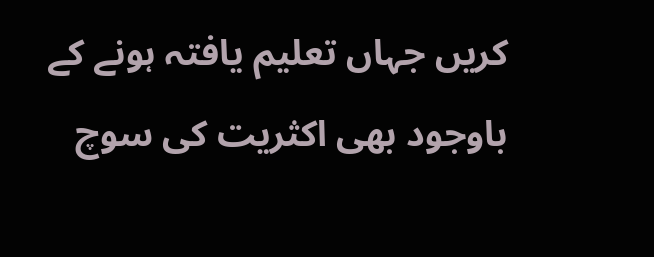کریں جہاں تعلیم یافتہ ہونے کے باوجود بھی اکثریت کی سوچ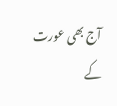آج بھی عورت کے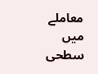معاملے میں سطحی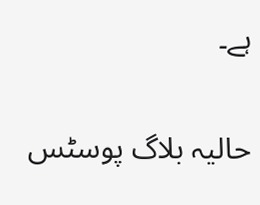ہے۔

حالیہ بلاگ پوسٹس